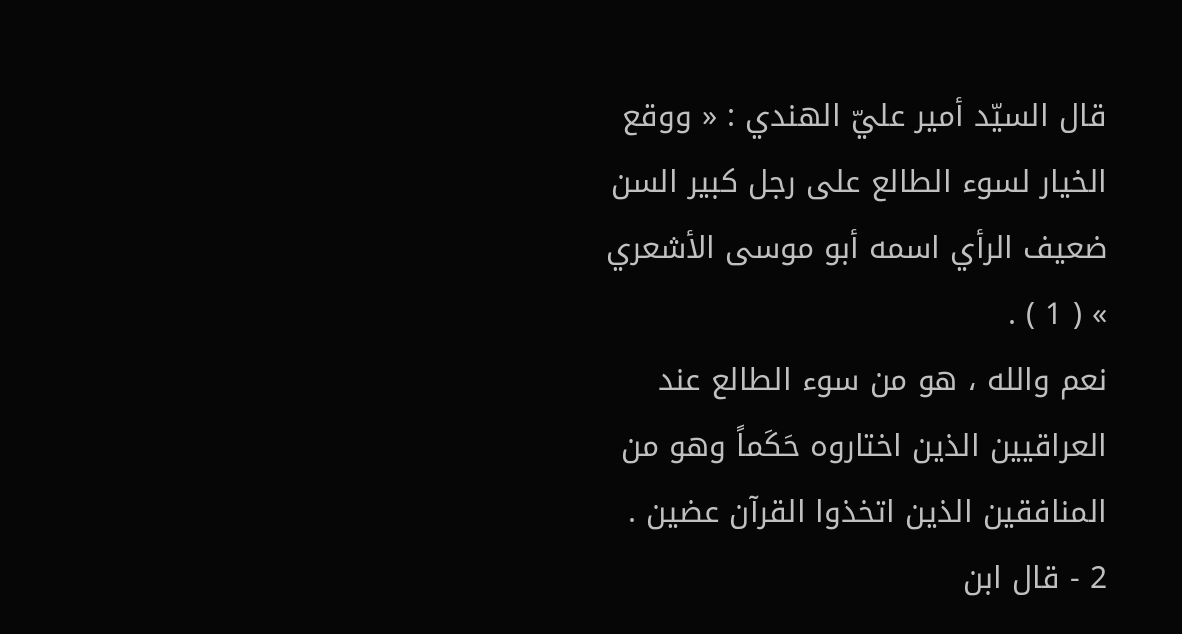قال السيّد أمير عليّ الهندي : « ووقع الخيار لسوء الطالع على رجل كبير السن ضعيف الرأي اسمه أبو موسى الأشعري » ( 1 ) .
نعم والله ، هو من سوء الطالع عند العراقيين الذين اختاروه حَكَماً وهو من المنافقين الذين اتخذوا القرآن عضين .
2 - قال ابن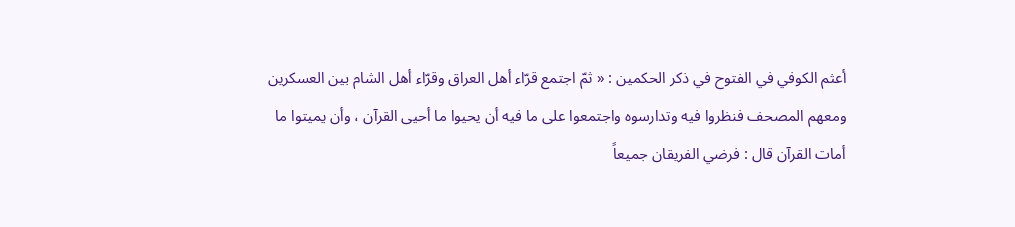أعثم الكوفي في الفتوح في ذكر الحكمين : « ثمّ اجتمع قرّاء أهل العراق وقرّاء أهل الشام بين العسكرين ومعهم المصحف فنظروا فيه وتدارسوه واجتمعوا على ما فيه أن يحيوا ما أحيى القرآن ، وأن يميتوا ما أمات القرآن قال : فرضي الفريقان جميعاً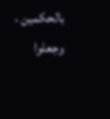بالحكمين ، وجعلوا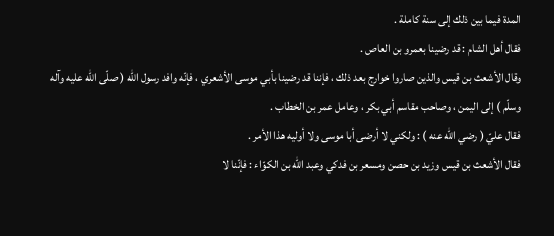المدة فيما بين ذلك إلى سنة كاملة .
فقال أهل الشام : قد رضينا بعمرو بن العاص .
وقال الأشعث بن قيس والذين صاروا خوارج بعد ذلك ، فإننا قد رضينا بأبي موسى الأشعري ، فإنّه وافد رسول الله ( صلّى الله عليه وآله وسلّم ) إلى اليمن ، وصاحب مقاسم أبي بكر ، وعامل عمر بن الخطاب .
فقال عليّ ( رضي الله عنه ) : ولكني لا أرضى أبا موسى ولا أوليه هذا الأمر .
فقال الأشعث بن قيس وزيد بن حصن ومسعر بن فدكي وعبد الله بن الكوّاء : فإنّنا لا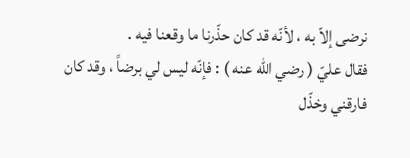نرضى إلاّ به ، لأنّه قد كان حذّرنا ما وقعنا فيه .
فقال عليّ ( رضي الله عنه ) : فإنّه ليس لي برضاً ، وقد كان فارقني وخذّل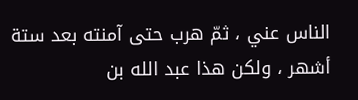الناس عني ، ثمّ هرب حتى آمنته بعد ستة أشهر ، ولكن هذا عبد الله بن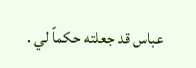عباس قد جعلته حكماً لي .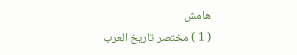هامش
( 1 ) مختصر تاريخ العرب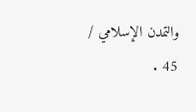والتمدن الإسلامي / 45 .